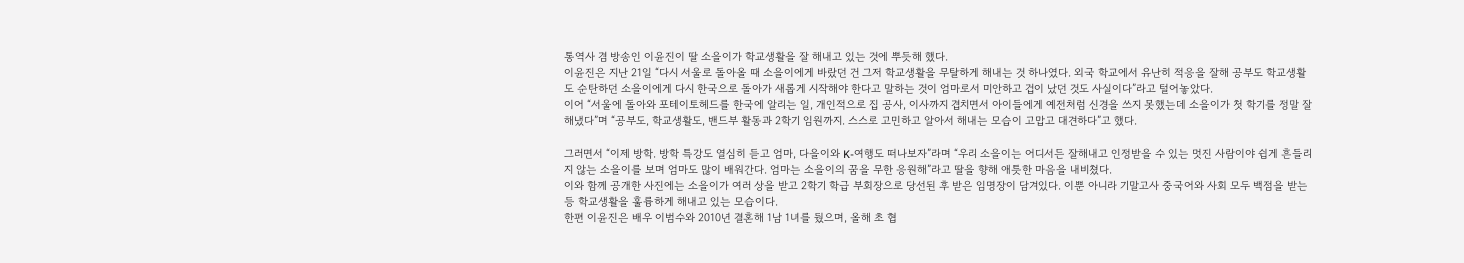통역사 겸 방송인 이윤진이 딸 소을이가 학교생활을 잘 해내고 있는 것에 뿌듯해 했다.
이윤진은 지난 21일 “다시 서울로 돌아올 때 소을이에게 바랐던 건 그저 학교생활을 무탈하게 해내는 것 하나였다. 외국 학교에서 유난히 적응을 잘해 공부도 학교생활도 순탄하던 소을이에게 다시 한국으로 돌아가 새롭게 시작해야 한다고 말하는 것이 엄마로서 미안하고 겁이 났던 것도 사실이다”라고 털어놓았다.
이어 “서울에 돌아와 포테이토헤드를 한국에 알리는 일, 개인적으로 집 공사, 이사까지 겹치면서 아이들에게 예전처럼 신경을 쓰지 못했는데 소을이가 첫 학기를 정말 잘 해냈다”며 “공부도, 학교생활도, 밴드부 활동과 2학기 임원까지. 스스로 고민하고 알아서 해내는 모습이 고맙고 대견하다”고 했다.

그러면서 “이제 방학. 방학 특강도 열심히 듣고 엄마, 다을이와 K-여행도 떠나보자”라며 “우리 소을이는 어디서든 잘해내고 인정받을 수 있는 멋진 사람이야 쉽게 흔들리지 않는 소을이를 보며 엄마도 많이 배워간다. 엄마는 소을이의 꿈을 무한 응원해”라고 딸을 향해 애틋한 마음을 내비쳤다.
이와 함께 공개한 사진에는 소을이가 여러 상을 받고 2학기 학급 부회장으로 당선된 후 받은 임명장이 담겨있다. 이뿐 아니라 기말고사 중국어와 사회 모두 백점을 받는 등 학교생활을 훌륭하게 해내고 있는 모습이다.
한편 이윤진은 배우 이범수와 2010년 결혼해 1남 1녀를 뒀으며, 올해 초 협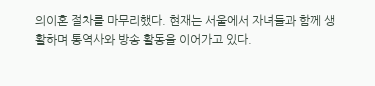의이혼 절차를 마무리했다. 현재는 서울에서 자녀들과 함께 생활하며 통역사와 방송 활동을 이어가고 있다.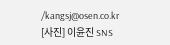/kangsj@osen.co.kr
[사진] 이윤진 SNS